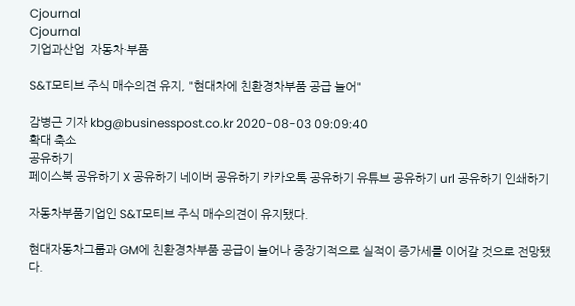Cjournal
Cjournal
기업과산업  자동차·부품

S&T모티브 주식 매수의견 유지, "현대차에 친환경차부품 공급 늘어"

감병근 기자 kbg@businesspost.co.kr 2020-08-03 09:09:40
확대 축소
공유하기
페이스북 공유하기 X 공유하기 네이버 공유하기 카카오톡 공유하기 유튜브 공유하기 url 공유하기 인쇄하기

자동차부품기업인 S&T모티브 주식 매수의견이 유지됐다.

현대자동차그룹과 GM에 친환경차부품 공급이 늘어나 중장기적으로 실적이 증가세를 이어갈 것으로 전망됐다.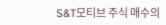S&T모티브 주식 매수의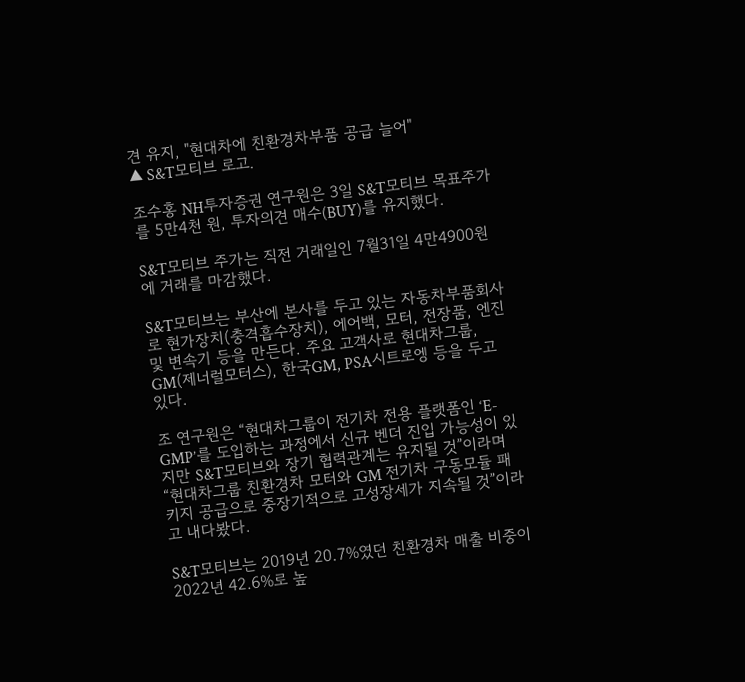견 유지, "현대차에 친환경차부품 공급 늘어"
▲ S&T모티브 로고.

조수홍 NH투자증권 연구원은 3일 S&T모티브 목표주가를 5만4천 원, 투자의견 매수(BUY)를 유지했다.

S&T모티브 주가는 직전 거래일인 7월31일 4만4900원에 거래를 마감했다.

S&T모티브는 부산에 본사를 두고 있는 자동차부품회사로 현가장치(충격흡수장치), 에어백, 모터, 전장품, 엔진 및 변속기 등을 만든다. 주요 고객사로 현대차그룹, GM(제너럴모터스), 한국GM, PSA시트로엥 등을 두고 있다.

조 연구원은 “현대차그룹이 전기차 전용 플랫폼인 ‘E-GMP’를 도입하는 과정에서 신규 벤더 진입 가능성이 있지만 S&T모티브와 장기 협력관계는 유지될 것”이라며 “현대차그룹 친환경차 모터와 GM 전기차 구동모듈 패키지 공급으로 중장기적으로 고성장세가 지속될 것”이라고 내다봤다.

S&T모티브는 2019년 20.7%였던 친환경차 매출 비중이 2022년 42.6%로 높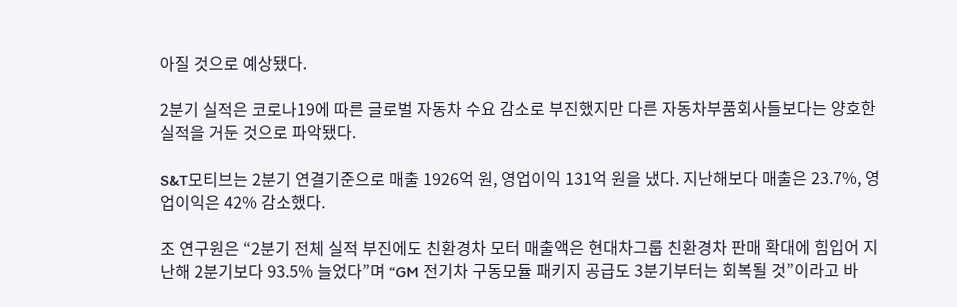아질 것으로 예상됐다.

2분기 실적은 코로나19에 따른 글로벌 자동차 수요 감소로 부진했지만 다른 자동차부품회사들보다는 양호한 실적을 거둔 것으로 파악됐다.

S&T모티브는 2분기 연결기준으로 매출 1926억 원, 영업이익 131억 원을 냈다. 지난해보다 매출은 23.7%, 영업이익은 42% 감소했다.

조 연구원은 “2분기 전체 실적 부진에도 친환경차 모터 매출액은 현대차그룹 친환경차 판매 확대에 힘입어 지난해 2분기보다 93.5% 늘었다”며 “GM 전기차 구동모듈 패키지 공급도 3분기부터는 회복될 것”이라고 바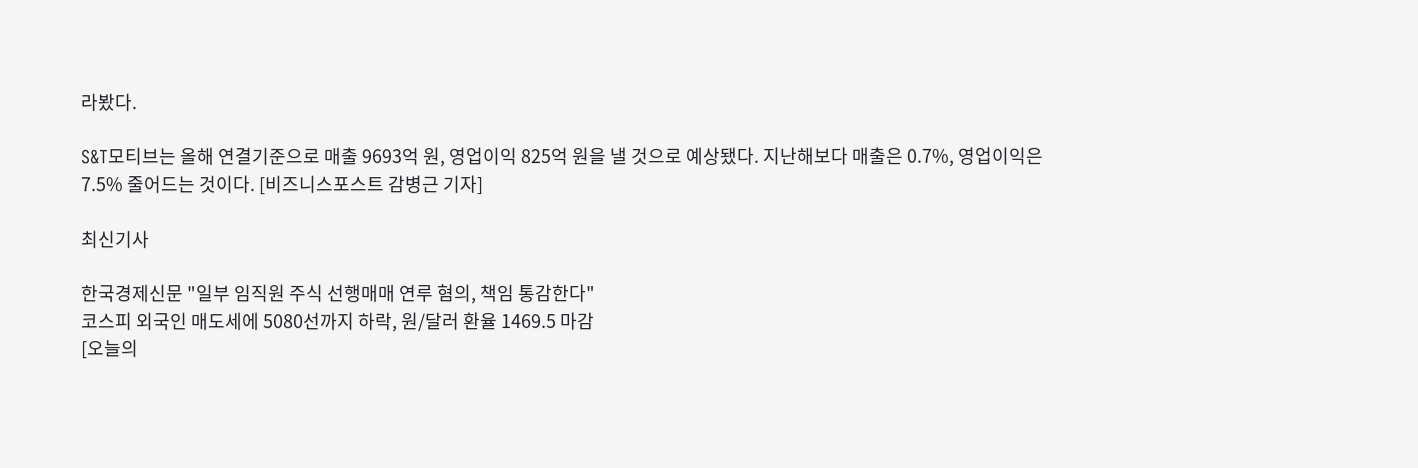라봤다.

S&T모티브는 올해 연결기준으로 매출 9693억 원, 영업이익 825억 원을 낼 것으로 예상됐다. 지난해보다 매출은 0.7%, 영업이익은 7.5% 줄어드는 것이다. [비즈니스포스트 감병근 기자]

최신기사

한국경제신문 "일부 임직원 주식 선행매매 연루 혐의, 책임 통감한다"
코스피 외국인 매도세에 5080선까지 하락, 원/달러 환율 1469.5 마감
[오늘의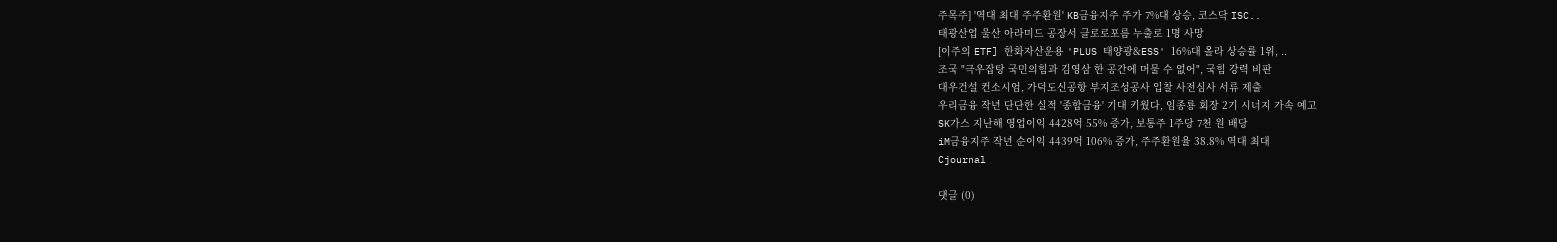주목주] '역대 최대 주주환원' KB금융지주 주가 7%대 상승, 코스닥 ISC..
태광산업 울산 아라미드 공장서 클로로포름 누출로 1명 사망
[이주의 ETF] 한화자산운용 'PLUS 태양광&ESS' 16%대 올라 상승률 1위, ..
조국 "극우잡탕 국민의힘과 김영삼 한 공간에 머물 수 없어", 국힘 강력 비판
대우건설 컨소시엄, 가덕도신공항 부지조성공사 입찰 사전심사 서류 제출
우리금융 작년 단단한 실적 '종합금융' 기대 키웠다, 임종룡 회장 2기 시너지 가속 예고
SK가스 지난해 영업이익 4428억 55% 증가, 보통주 1주당 7천 원 배당
iM금융지주 작년 순이익 4439억 106% 증가, 주주환원율 38.8% 역대 최대
Cjournal

댓글 (0)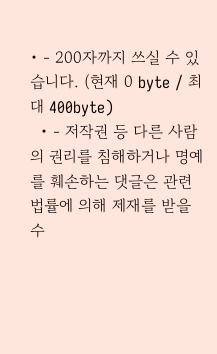• - 200자까지 쓰실 수 있습니다. (현재 0 byte / 최대 400byte)
  • - 저작권 등 다른 사람의 권리를 침해하거나 명예를 훼손하는 댓글은 관련 법률에 의해 제재를 받을 수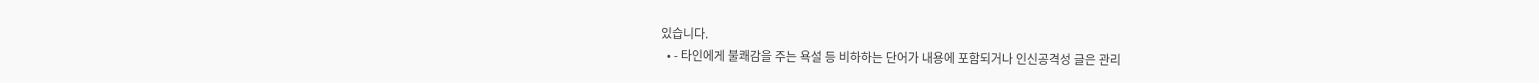있습니다.
  • - 타인에게 불쾌감을 주는 욕설 등 비하하는 단어가 내용에 포함되거나 인신공격성 글은 관리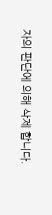자의 판단에 의해 삭제 합니다.